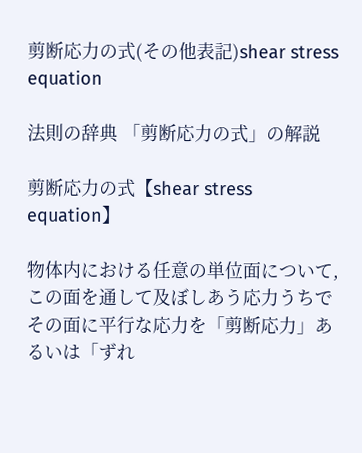剪断応力の式(その他表記)shear stress equation

法則の辞典 「剪断応力の式」の解説

剪断応力の式【shear stress equation】

物体内における任意の単位面について,この面を通して及ぼしあう応力うちでその面に平行な応力を「剪断応力」あるいは「ずれ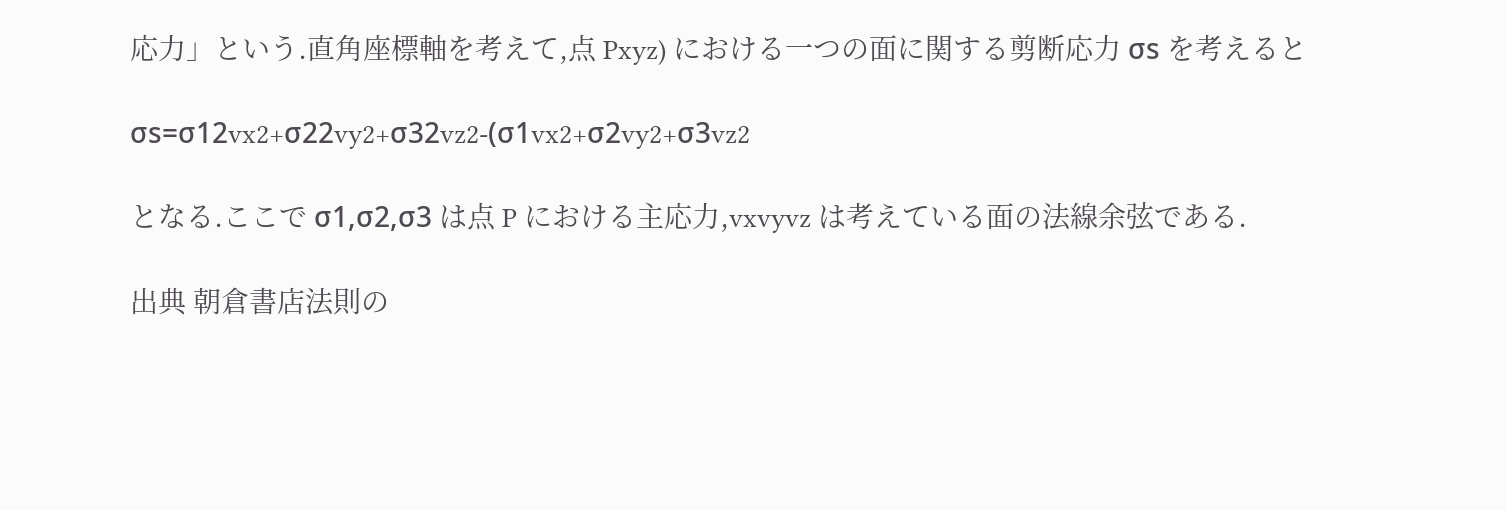応力」という.直角座標軸を考えて,点 Pxyz) における一つの面に関する剪断応力 σs を考えると

σs=σ12vx2+σ22vy2+σ32vz2-(σ1vx2+σ2vy2+σ3vz2

となる.ここで σ1,σ2,σ3 は点 P における主応力,vxvyvz は考えている面の法線余弦である.

出典 朝倉書店法則の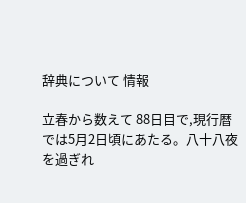辞典について 情報

立春から数えて 88日目で,現行暦では5月2日頃にあたる。八十八夜を過ぎれ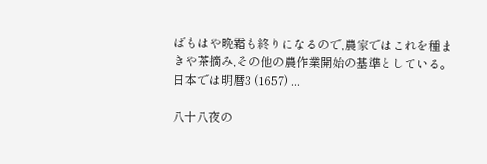ばもはや晩霜も終りになるので,農家ではこれを種まきや茶摘み,その他の農作業開始の基準としている。日本では明暦3 (1657) ...

八十八夜の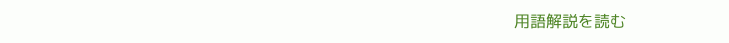用語解説を読む